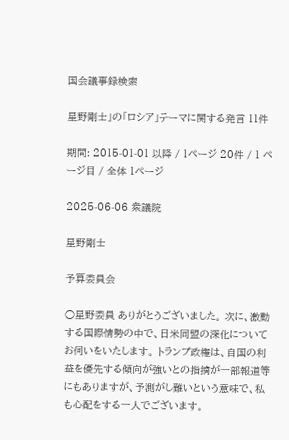国会議事録検索

星野剛士」の「ロシア」テーマに関する発言 11件

期間: 2015-01-01 以降 / 1ページ 20件 / 1 ページ目 / 全体 1ページ

2025-06-06 衆議院

星野剛士

予算委員会

○星野委員 ありがとうございました。 次に、激動する国際情勢の中で、日米同盟の深化についてお伺いをいたします。 トランプ政権は、自国の利益を優先する傾向が強いとの指摘が一部報道等にもありますが、予測がし難いという意味で、私も心配をする一人でございます。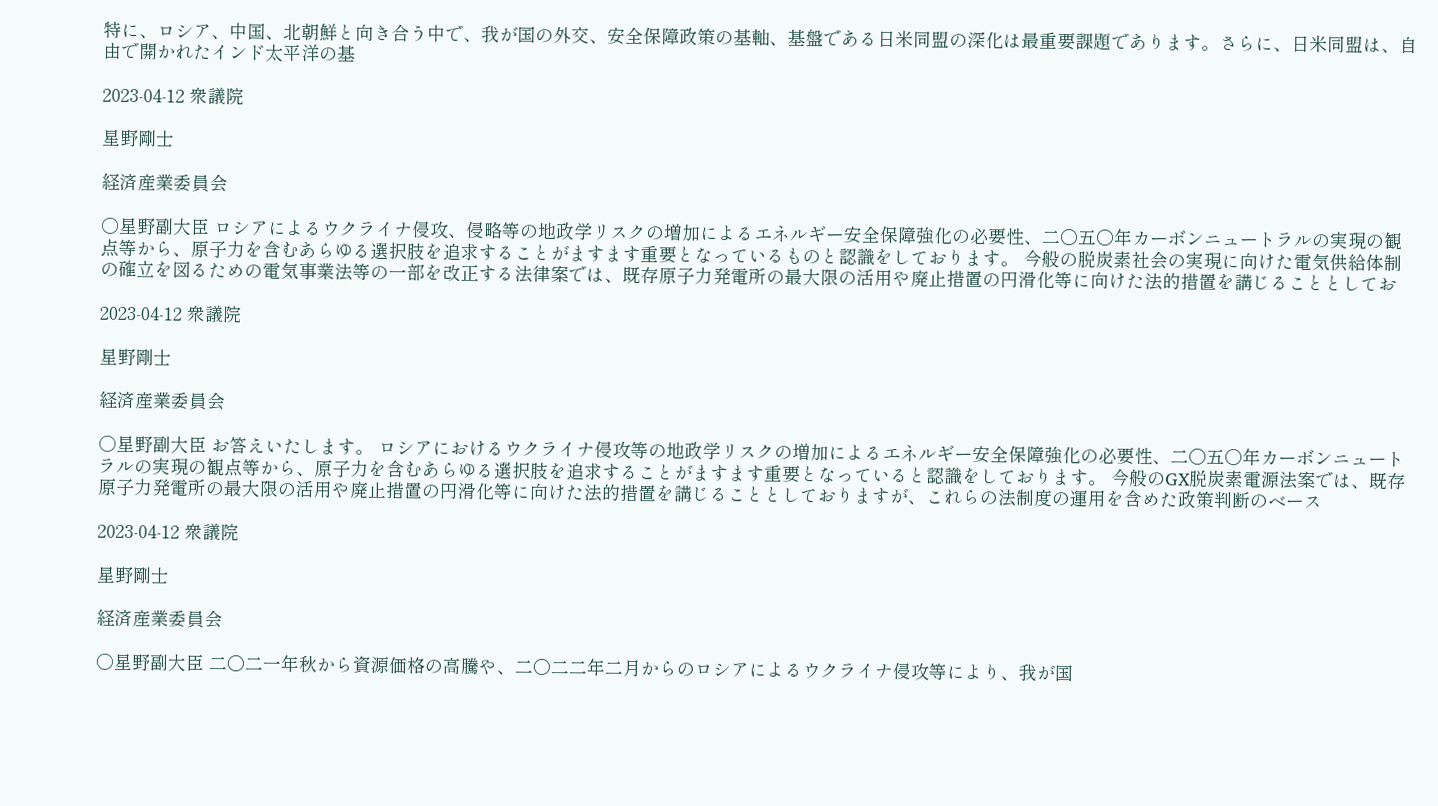特に、ロシア、中国、北朝鮮と向き合う中で、我が国の外交、安全保障政策の基軸、基盤である日米同盟の深化は最重要課題であります。さらに、日米同盟は、自由で開かれたインド太平洋の基

2023-04-12 衆議院

星野剛士

経済産業委員会

○星野副大臣 ロシアによるウクライナ侵攻、侵略等の地政学リスクの増加によるエネルギー安全保障強化の必要性、二〇五〇年カーボンニュートラルの実現の観点等から、原子力を含むあらゆる選択肢を追求することがますます重要となっているものと認識をしております。 今般の脱炭素社会の実現に向けた電気供給体制の確立を図るための電気事業法等の一部を改正する法律案では、既存原子力発電所の最大限の活用や廃止措置の円滑化等に向けた法的措置を講じることとしてお

2023-04-12 衆議院

星野剛士

経済産業委員会

○星野副大臣 お答えいたします。 ロシアにおけるウクライナ侵攻等の地政学リスクの増加によるエネルギー安全保障強化の必要性、二〇五〇年カーボンニュートラルの実現の観点等から、原子力を含むあらゆる選択肢を追求することがますます重要となっていると認識をしております。 今般のGX脱炭素電源法案では、既存原子力発電所の最大限の活用や廃止措置の円滑化等に向けた法的措置を講じることとしておりますが、これらの法制度の運用を含めた政策判断のベース

2023-04-12 衆議院

星野剛士

経済産業委員会

○星野副大臣 二〇二一年秋から資源価格の高騰や、二〇二二年二月からのロシアによるウクライナ侵攻等により、我が国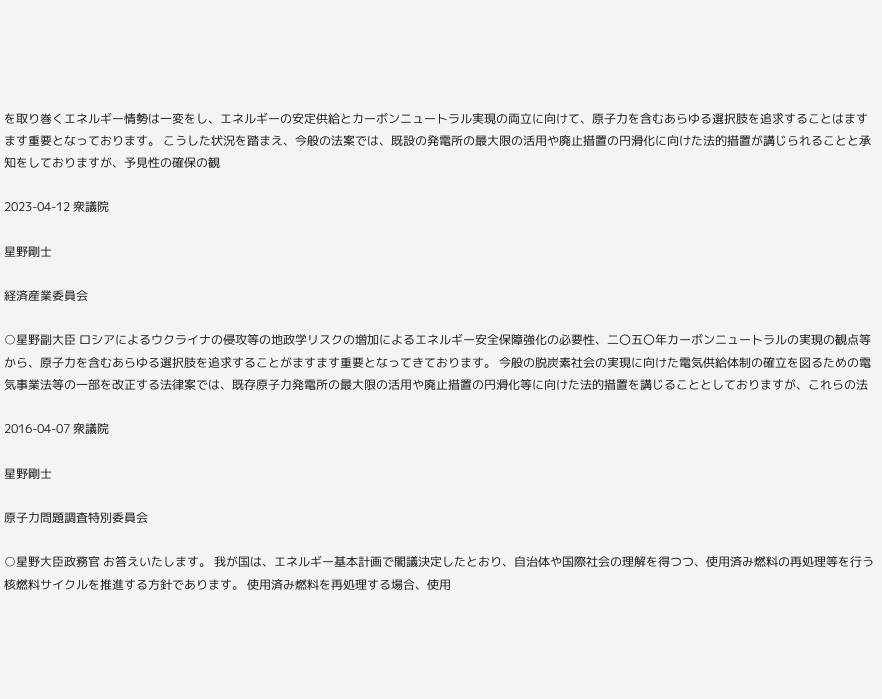を取り巻くエネルギー情勢は一変をし、エネルギーの安定供給とカーボンニュートラル実現の両立に向けて、原子力を含むあらゆる選択肢を追求することはますます重要となっております。 こうした状況を踏まえ、今般の法案では、既設の発電所の最大限の活用や廃止措置の円滑化に向けた法的措置が講じられることと承知をしておりますが、予見性の確保の観

2023-04-12 衆議院

星野剛士

経済産業委員会

○星野副大臣 ロシアによるウクライナの侵攻等の地政学リスクの増加によるエネルギー安全保障強化の必要性、二〇五〇年カーボンニュートラルの実現の観点等から、原子力を含むあらゆる選択肢を追求することがますます重要となってきております。 今般の脱炭素社会の実現に向けた電気供給体制の確立を図るための電気事業法等の一部を改正する法律案では、既存原子力発電所の最大限の活用や廃止措置の円滑化等に向けた法的措置を講じることとしておりますが、これらの法

2016-04-07 衆議院

星野剛士

原子力問題調査特別委員会

○星野大臣政務官 お答えいたします。 我が国は、エネルギー基本計画で閣議決定したとおり、自治体や国際社会の理解を得つつ、使用済み燃料の再処理等を行う核燃料サイクルを推進する方針であります。 使用済み燃料を再処理する場合、使用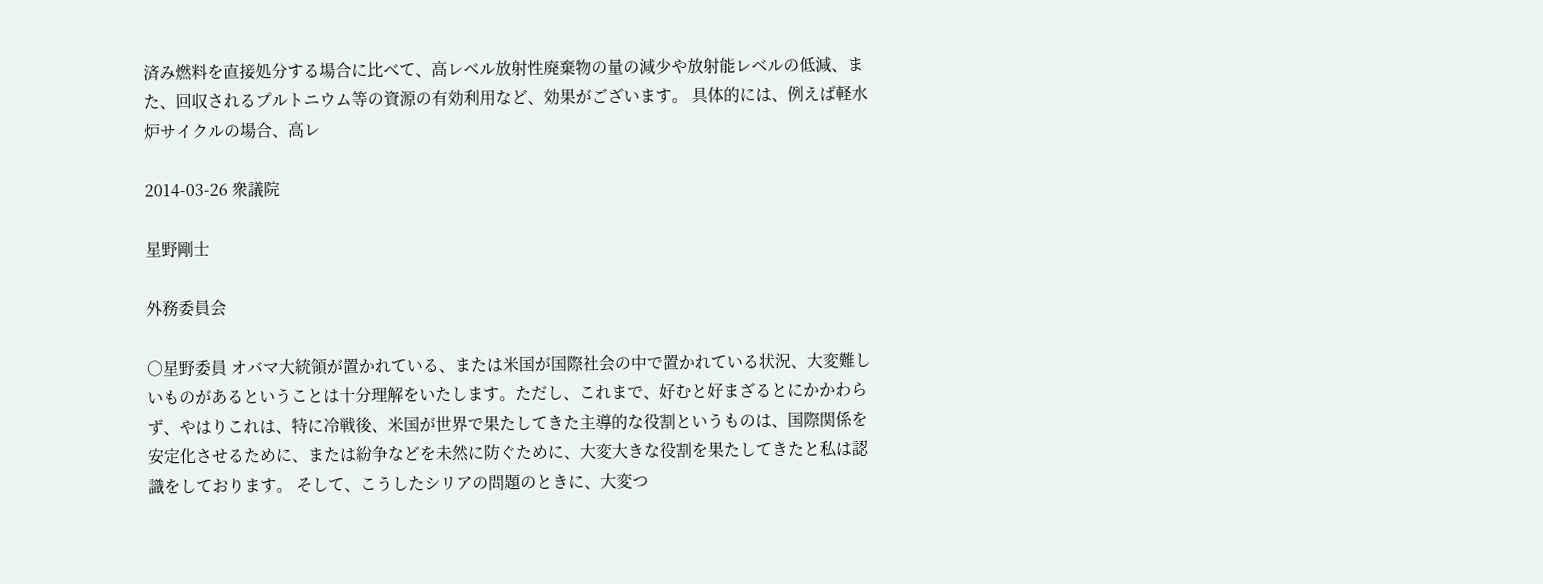済み燃料を直接処分する場合に比べて、高レベル放射性廃棄物の量の減少や放射能レベルの低減、また、回収されるプルトニウム等の資源の有効利用など、効果がございます。 具体的には、例えば軽水炉サイクルの場合、高レ

2014-03-26 衆議院

星野剛士

外務委員会

○星野委員 オバマ大統領が置かれている、または米国が国際社会の中で置かれている状況、大変難しいものがあるということは十分理解をいたします。ただし、これまで、好むと好まざるとにかかわらず、やはりこれは、特に冷戦後、米国が世界で果たしてきた主導的な役割というものは、国際関係を安定化させるために、または紛争などを未然に防ぐために、大変大きな役割を果たしてきたと私は認識をしております。 そして、こうしたシリアの問題のときに、大変つ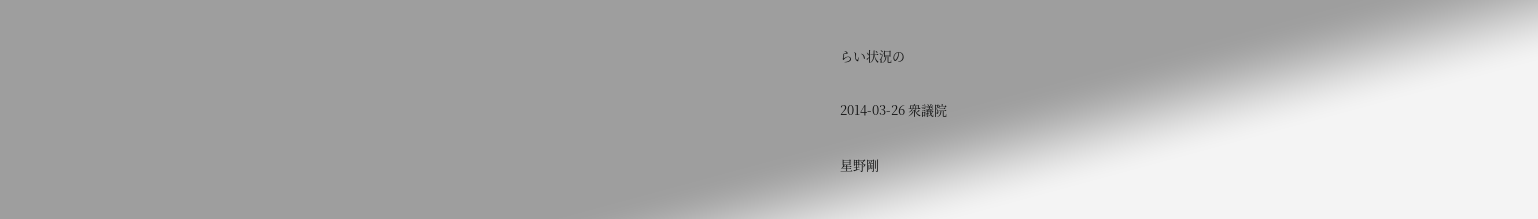らい状況の

2014-03-26 衆議院

星野剛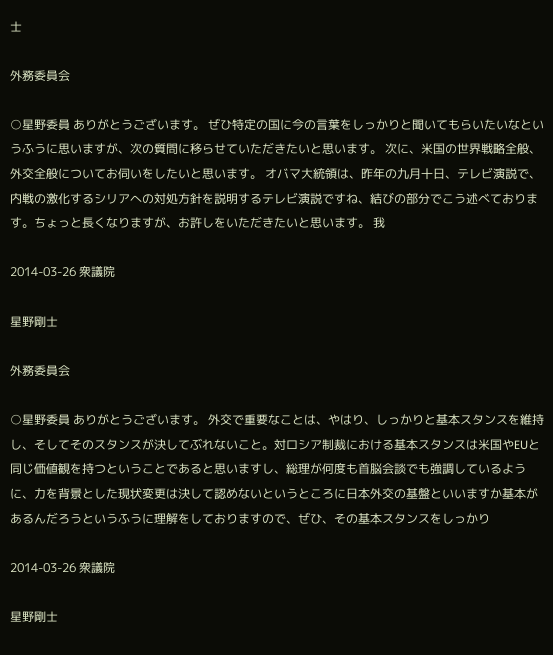士

外務委員会

○星野委員 ありがとうございます。 ぜひ特定の国に今の言葉をしっかりと聞いてもらいたいなというふうに思いますが、次の質問に移らせていただきたいと思います。 次に、米国の世界戦略全般、外交全般についてお伺いをしたいと思います。 オバマ大統領は、昨年の九月十日、テレビ演説で、内戦の激化するシリアへの対処方針を説明するテレビ演説ですね、結びの部分でこう述べております。ちょっと長くなりますが、お許しをいただきたいと思います。 我

2014-03-26 衆議院

星野剛士

外務委員会

○星野委員 ありがとうございます。 外交で重要なことは、やはり、しっかりと基本スタンスを維持し、そしてそのスタンスが決してぶれないこと。対ロシア制裁における基本スタンスは米国やEUと同じ価値観を持つということであると思いますし、総理が何度も首脳会談でも強調しているように、力を背景とした現状変更は決して認めないというところに日本外交の基盤といいますか基本があるんだろうというふうに理解をしておりますので、ぜひ、その基本スタンスをしっかり

2014-03-26 衆議院

星野剛士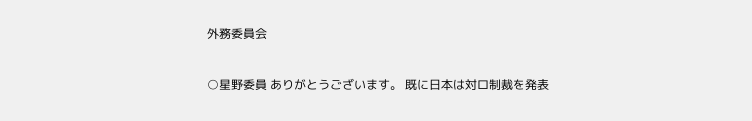外務委員会

○星野委員 ありがとうございます。 既に日本は対ロ制裁を発表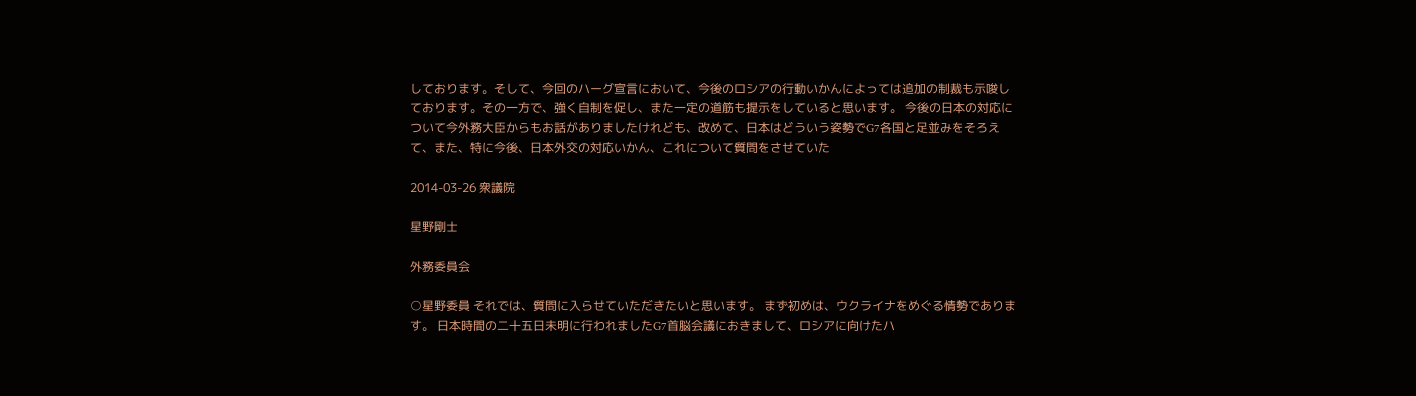しております。そして、今回のハーグ宣言において、今後のロシアの行動いかんによっては追加の制裁も示唆しております。その一方で、強く自制を促し、また一定の道筋も提示をしていると思います。 今後の日本の対応について今外務大臣からもお話がありましたけれども、改めて、日本はどういう姿勢でG7各国と足並みをそろえて、また、特に今後、日本外交の対応いかん、これについて質問をさせていた

2014-03-26 衆議院

星野剛士

外務委員会

○星野委員 それでは、質問に入らせていただきたいと思います。 まず初めは、ウクライナをめぐる情勢であります。 日本時間の二十五日未明に行われましたG7首脳会議におきまして、ロシアに向けたハ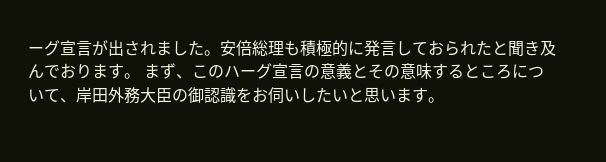ーグ宣言が出されました。安倍総理も積極的に発言しておられたと聞き及んでおります。 まず、このハーグ宣言の意義とその意味するところについて、岸田外務大臣の御認識をお伺いしたいと思います。